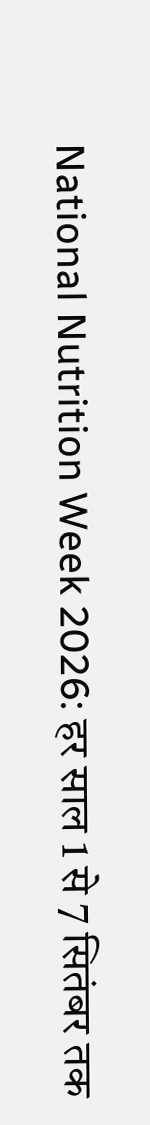National Nutrition Week 2026: हर साल 1 से 7 सितंबर तक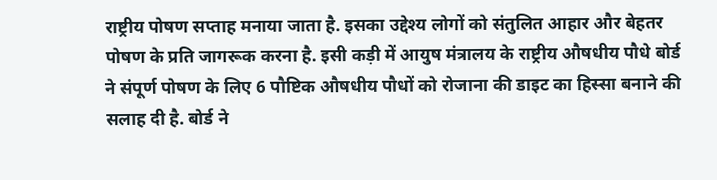राष्ट्रीय पोषण सप्ताह मनाया जाता है. इसका उद्देश्य लोगों को संतुलित आहार और बेहतर पोषण के प्रति जागरूक करना है. इसी कड़ी में आयुष मंत्रालय के राष्ट्रीय औषधीय पौधे बोर्ड ने संपूर्ण पोषण के लिए 6 पौष्टिक औषधीय पौधों को रोजाना की डाइट का हिस्सा बनाने की सलाह दी है. बोर्ड ने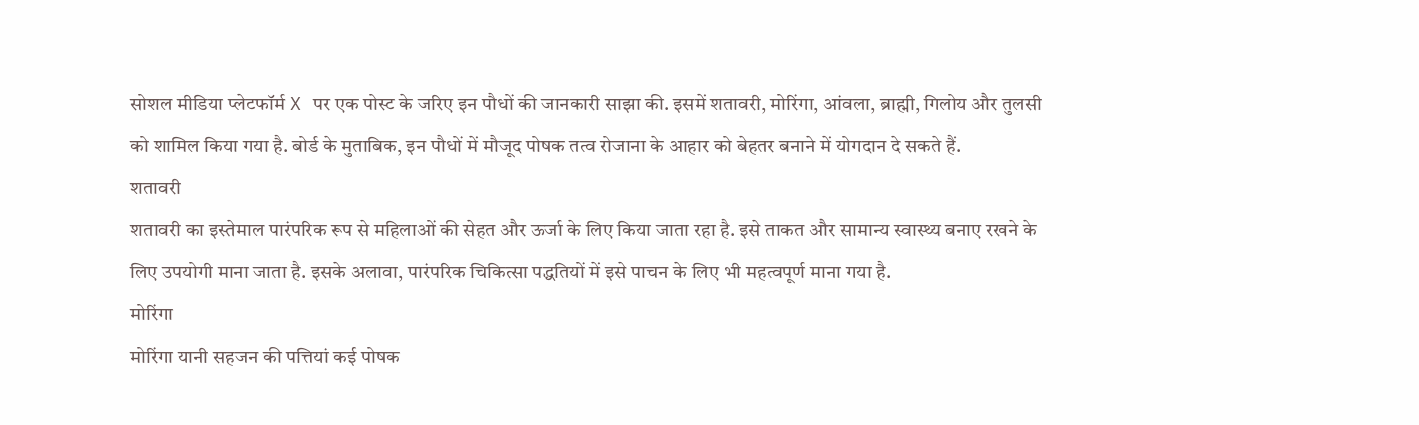सोशल मीडिया प्लेटफॉर्म X पर एक पोस्ट के जरिए इन पौधों की जानकारी साझा की. इसमें शतावरी, मोरिंगा, आंवला, ब्राह्मी, गिलोय और तुलसी को शामिल किया गया है. बोर्ड के मुताबिक, इन पौधों में मौजूद पोषक तत्व रोजाना के आहार को बेहतर बनाने में योगदान दे सकते हैं.
शतावरी
शतावरी का इस्तेमाल पारंपरिक रूप से महिलाओं की सेहत और ऊर्जा के लिए किया जाता रहा है. इसे ताकत और सामान्य स्वास्थ्य बनाए रखने के लिए उपयोगी माना जाता है. इसके अलावा, पारंपरिक चिकित्सा पद्धतियों में इसे पाचन के लिए भी महत्वपूर्ण माना गया है.
मोरिंगा
मोरिंगा यानी सहजन की पत्तियां कई पोषक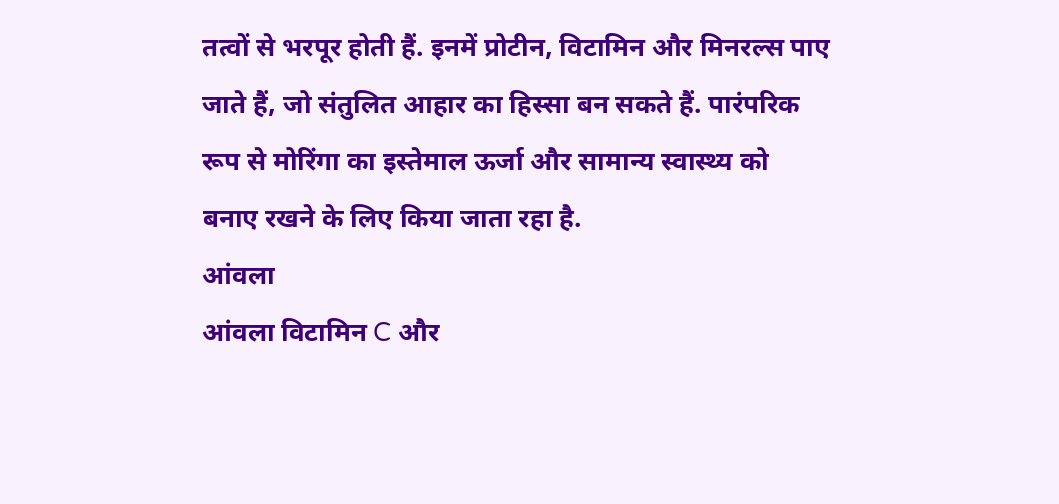तत्वों से भरपूर होती हैं. इनमें प्रोटीन, विटामिन और मिनरल्स पाए जाते हैं, जो संतुलित आहार का हिस्सा बन सकते हैं. पारंपरिक रूप से मोरिंगा का इस्तेमाल ऊर्जा और सामान्य स्वास्थ्य को बनाए रखने के लिए किया जाता रहा है.
आंवला
आंवला विटामिन C और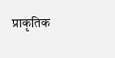प्राकृतिक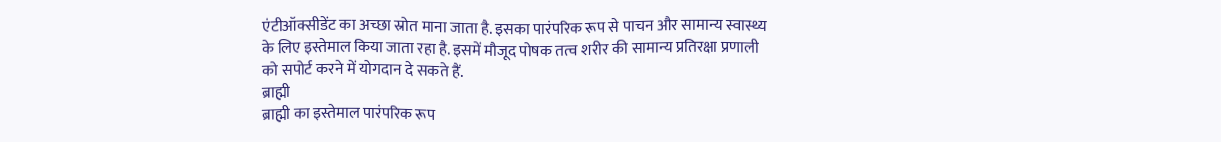एंटीऑक्सीडेंट का अच्छा स्रोत माना जाता है. इसका पारंपरिक रूप से पाचन और सामान्य स्वास्थ्य के लिए इस्तेमाल किया जाता रहा है. इसमें मौजूद पोषक तत्व शरीर की सामान्य प्रतिरक्षा प्रणाली को सपोर्ट करने में योगदान दे सकते हैं.
ब्राह्मी
ब्राह्मी का इस्तेमाल पारंपरिक रूप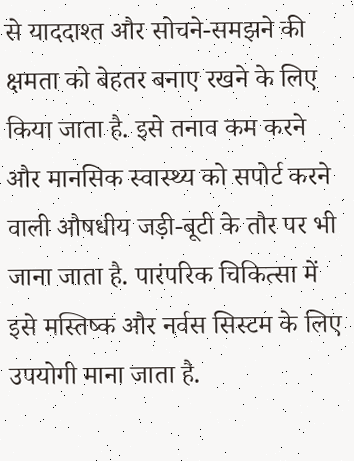से याददाश्त और सोचने-समझने की क्षमता को बेहतर बनाए रखने के लिए किया जाता है. इसे तनाव कम करने और मानसिक स्वास्थ्य को सपोर्ट करने वाली औषधीय जड़ी-बूटी के तौर पर भी जाना जाता है. पारंपरिक चिकित्सा में इसे मस्तिष्क और नर्वस सिस्टम के लिए उपयोगी माना जाता है.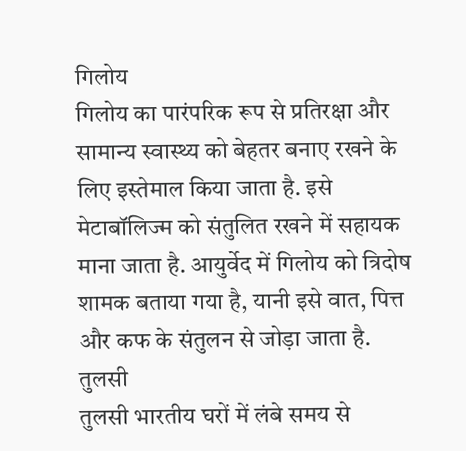गिलोय
गिलोय का पारंपरिक रूप से प्रतिरक्षा और सामान्य स्वास्थ्य को बेहतर बनाए रखने के लिए इस्तेमाल किया जाता है. इसे मेटाबॉलिज्म को संतुलित रखने में सहायक माना जाता है. आयुर्वेद में गिलोय को त्रिदोष शामक बताया गया है, यानी इसे वात, पित्त और कफ के संतुलन से जोड़ा जाता है.
तुलसी
तुलसी भारतीय घरों में लंबे समय से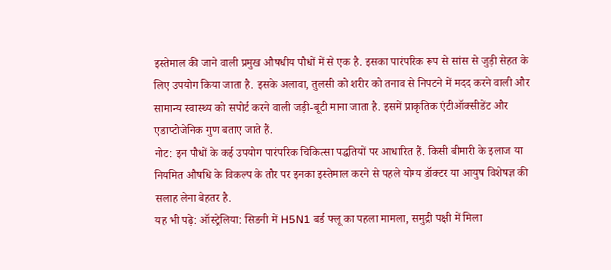इस्तेमाल की जाने वाली प्रमुख औषधीय पौधों में से एक है. इसका पारंपरिक रूप से सांस से जुड़ी सेहत के लिए उपयोग किया जाता है. इसके अलावा, तुलसी को शरीर को तनाव से निपटने में मदद करने वाली और सामान्य स्वास्थ्य को सपोर्ट करने वाली जड़ी-बूटी माना जाता है. इसमें प्राकृतिक एंटीऑक्सीडेंट और एडाप्टोजेनिक गुण बताए जाते हैं.
नोट: इन पौधों के कई उपयोग पारंपरिक चिकित्सा पद्धतियों पर आधारित हैं. किसी बीमारी के इलाज या नियमित औषधि के विकल्प के तौर पर इनका इस्तेमाल करने से पहले योग्य डॉक्टर या आयुष विशेषज्ञ की सलाह लेना बेहतर है.
यह भी पढ़े: ऑस्ट्रेलिया: सिडनी में H5N1 बर्ड फ्लू का पहला मामला, समुद्री पक्षी में मिला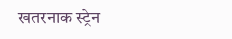खतरनाक स्ट्रेन